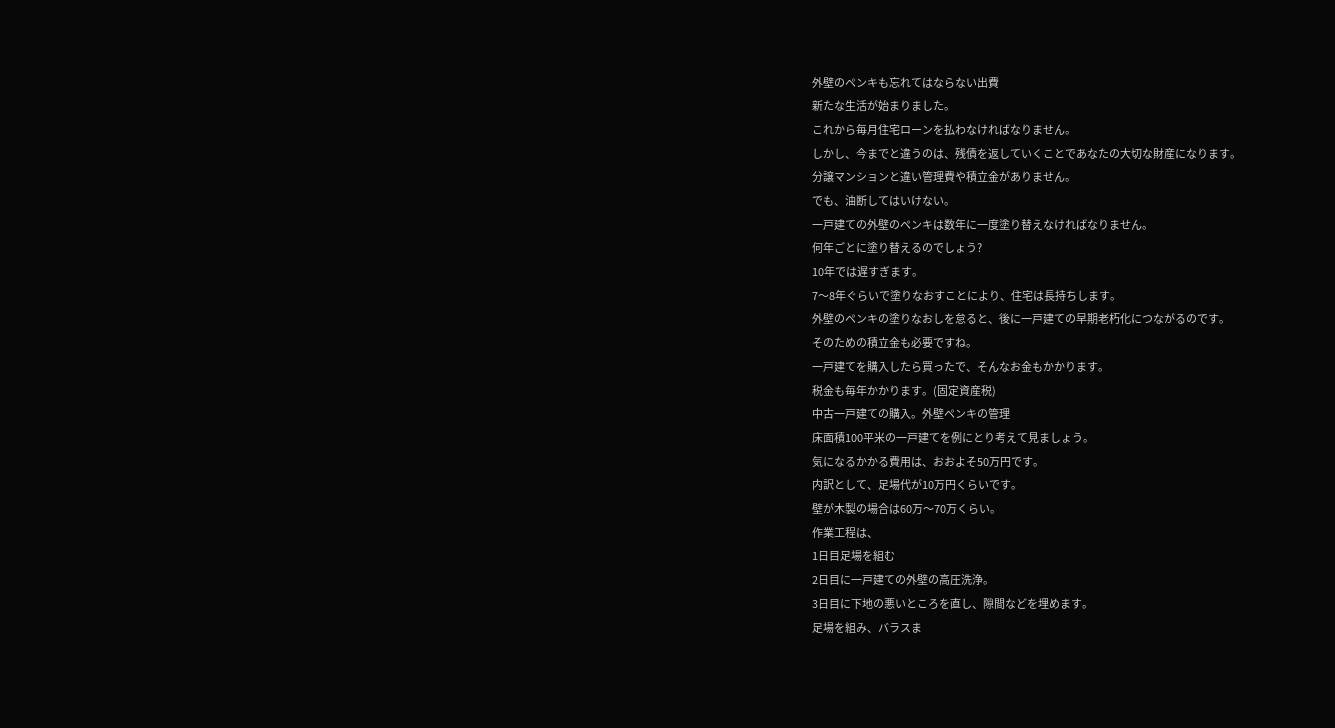外壁のペンキも忘れてはならない出費
新たな生活が始まりました。
これから毎月住宅ローンを払わなければなりません。
しかし、今までと違うのは、残債を返していくことであなたの大切な財産になります。
分譲マンションと違い管理費や積立金がありません。
でも、油断してはいけない。
一戸建ての外壁のペンキは数年に一度塗り替えなければなりません。
何年ごとに塗り替えるのでしょう?
10年では遅すぎます。
7〜8年ぐらいで塗りなおすことにより、住宅は長持ちします。
外壁のペンキの塗りなおしを怠ると、後に一戸建ての早期老朽化につながるのです。
そのための積立金も必要ですね。
一戸建てを購入したら買ったで、そんなお金もかかります。
税金も毎年かかります。(固定資産税)
中古一戸建ての購入。外壁ペンキの管理
床面積100平米の一戸建てを例にとり考えて見ましょう。
気になるかかる費用は、おおよそ50万円です。
内訳として、足場代が10万円くらいです。
壁が木製の場合は60万〜70万くらい。
作業工程は、
1日目足場を組む
2日目に一戸建ての外壁の高圧洗浄。
3日目に下地の悪いところを直し、隙間などを埋めます。
足場を組み、バラスま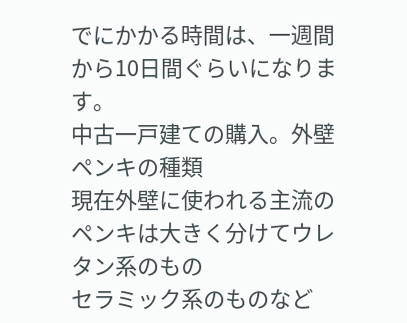でにかかる時間は、一週間から10日間ぐらいになります。
中古一戸建ての購入。外壁ペンキの種類
現在外壁に使われる主流のペンキは大きく分けてウレタン系のもの
セラミック系のものなど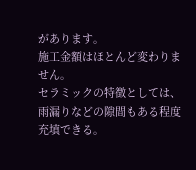があります。
施工金額はほとんど変わりません。
セラミックの特徴としては、雨漏りなどの隙間もある程度充填できる。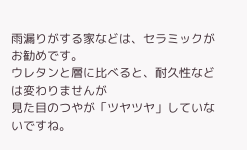雨漏りがする家などは、セラミックがお勧めです。
ウレタンと層に比べると、耐久性などは変わりませんが
見た目のつやが「ツヤツヤ」していないですね。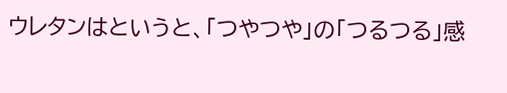ウレタンはというと、「つやつや」の「つるつる」感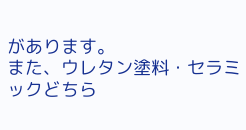があります。
また、ウレタン塗料・セラミックどちら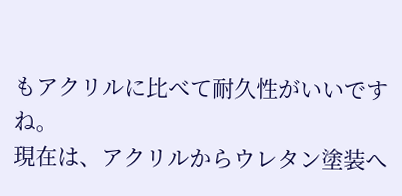もアクリルに比べて耐久性がいいですね。
現在は、アクリルからウレタン塗装へ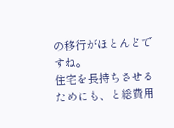の移行がほとんどですね。
住宅を長持ちさせるためにも、と総費用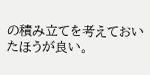の積み立てを考えておいたほうが良い。